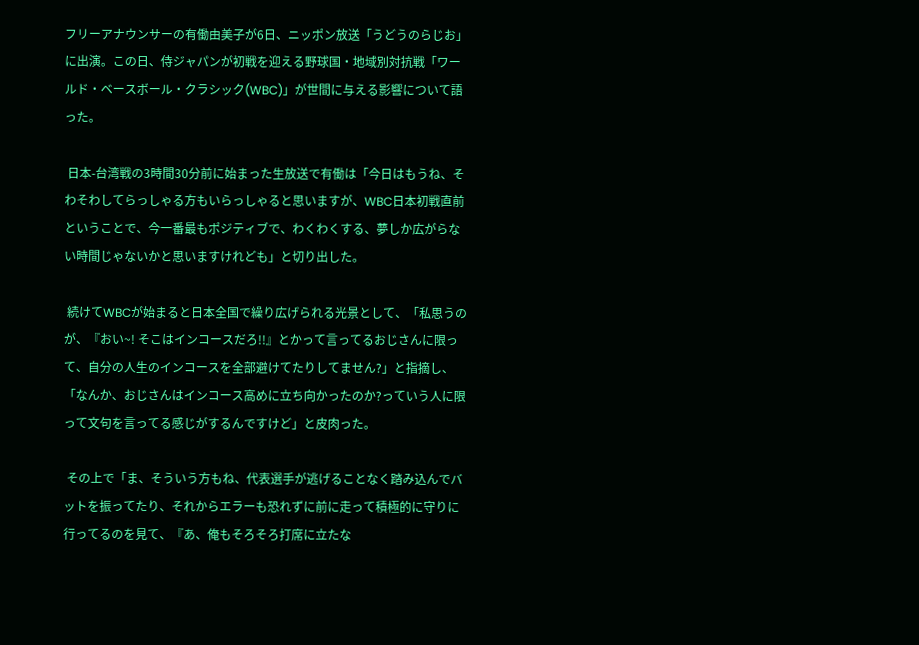フリーアナウンサーの有働由美子が6日、ニッポン放送「うどうのらじお」に出演。この日、侍ジャパンが初戦を迎える野球国・地域別対抗戦「ワールド・ベースボール・クラシック(WBC)」が世間に与える影響について語った。

 日本-台湾戦の3時間30分前に始まった生放送で有働は「今日はもうね、そわそわしてらっしゃる方もいらっしゃると思いますが、WBC日本初戦直前ということで、今一番最もポジティブで、わくわくする、夢しか広がらない時間じゃないかと思いますけれども」と切り出した。

 続けてWBCが始まると日本全国で繰り広げられる光景として、「私思うのが、『おい~! そこはインコースだろ!!』とかって言ってるおじさんに限って、自分の人生のインコースを全部避けてたりしてません?」と指摘し、「なんか、おじさんはインコース高めに立ち向かったのか?っていう人に限って文句を言ってる感じがするんですけど」と皮肉った。

 その上で「ま、そういう方もね、代表選手が逃げることなく踏み込んでバットを振ってたり、それからエラーも恐れずに前に走って積極的に守りに行ってるのを見て、『あ、俺もそろそろ打席に立たな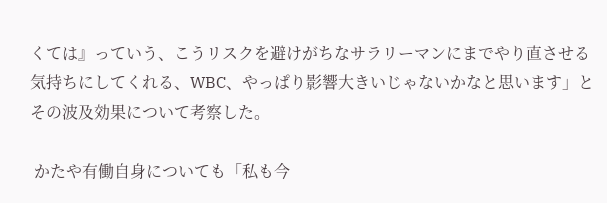くては』っていう、こうリスクを避けがちなサラリーマンにまでやり直させる気持ちにしてくれる、WBC、やっぱり影響大きいじゃないかなと思います」とその波及効果について考察した。

 かたや有働自身についても「私も今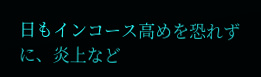日もインコース高めを恐れずに、炎上など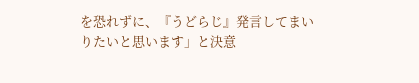を恐れずに、『うどらじ』発言してまいりたいと思います」と決意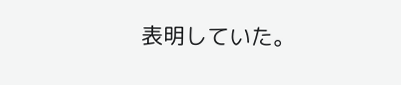表明していた。